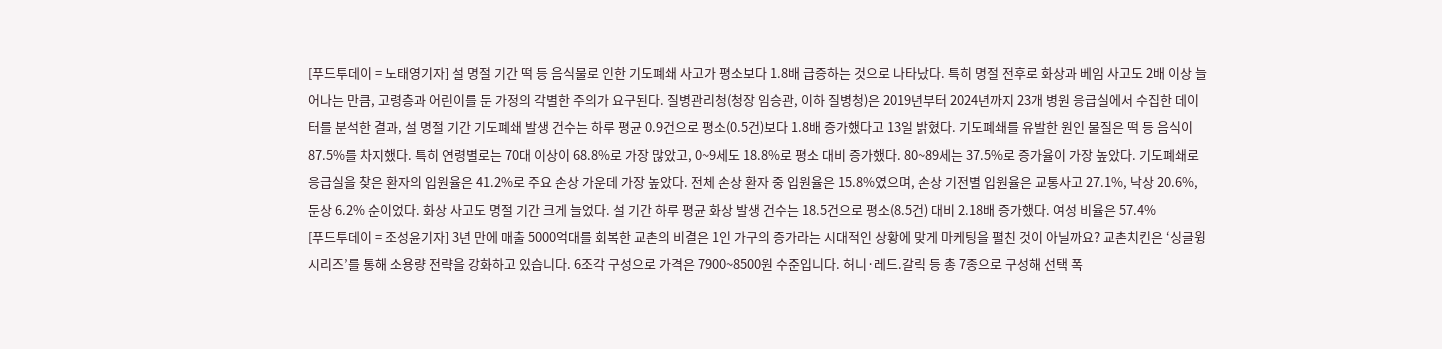[푸드투데이 = 노태영기자] 설 명절 기간 떡 등 음식물로 인한 기도폐쇄 사고가 평소보다 1.8배 급증하는 것으로 나타났다. 특히 명절 전후로 화상과 베임 사고도 2배 이상 늘어나는 만큼, 고령층과 어린이를 둔 가정의 각별한 주의가 요구된다. 질병관리청(청장 임승관, 이하 질병청)은 2019년부터 2024년까지 23개 병원 응급실에서 수집한 데이터를 분석한 결과, 설 명절 기간 기도폐쇄 발생 건수는 하루 평균 0.9건으로 평소(0.5건)보다 1.8배 증가했다고 13일 밝혔다. 기도폐쇄를 유발한 원인 물질은 떡 등 음식이 87.5%를 차지했다. 특히 연령별로는 70대 이상이 68.8%로 가장 많았고, 0~9세도 18.8%로 평소 대비 증가했다. 80~89세는 37.5%로 증가율이 가장 높았다. 기도폐쇄로 응급실을 찾은 환자의 입원율은 41.2%로 주요 손상 가운데 가장 높았다. 전체 손상 환자 중 입원율은 15.8%였으며, 손상 기전별 입원율은 교통사고 27.1%, 낙상 20.6%, 둔상 6.2% 순이었다. 화상 사고도 명절 기간 크게 늘었다. 설 기간 하루 평균 화상 발생 건수는 18.5건으로 평소(8.5건) 대비 2.18배 증가했다. 여성 비율은 57.4%
[푸드투데이 = 조성윤기자] 3년 만에 매출 5000억대를 회복한 교촌의 비결은 1인 가구의 증가라는 시대적인 상황에 맞게 마케팅을 펼친 것이 아닐까요? 교촌치킨은 ‘싱글윙 시리즈’를 통해 소용량 전략을 강화하고 있습니다. 6조각 구성으로 가격은 7900~8500원 수준입니다. 허니·레드.갈릭 등 총 7종으로 구성해 선택 폭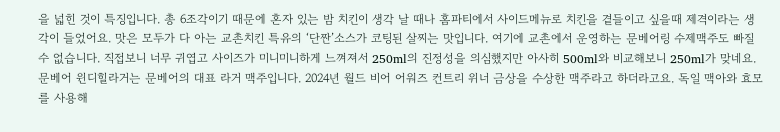을 넓힌 것이 특징입니다. 총 6조각이기 때문에 혼자 있는 밤 치킨이 생각 날 때나 홈파티에서 사이드메뉴로 치킨을 곁들이고 싶을때 제격이라는 생각이 들었어요. 맛은 모두가 다 아는 교촌치킨 특유의 ‘단짠’소스가 코팅된 살찌는 맛입니다. 여기에 교촌에서 운영하는 문베어링 수제맥주도 빠질 수 없습니다. 직접보니 너무 귀엽고 사이즈가 미니미니하게 느껴져서 250ml의 진정성을 의심했지만 아사히 500ml와 비교해보니 250ml가 맞네요. 문베어 윈디힐라거는 문베어의 대표 라거 맥주입니다. 2024년 월드 비어 어워즈 컨트리 위너 금상을 수상한 맥주라고 하더라고요. 독일 맥아와 효모를 사용해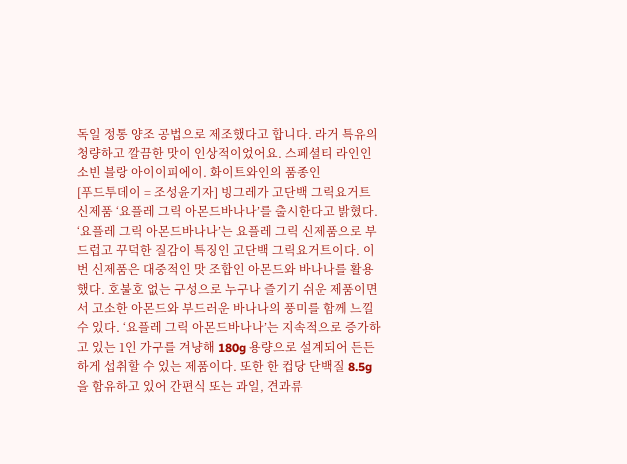독일 정통 양조 공법으로 제조했다고 합니다. 라거 특유의 청량하고 깔끔한 맛이 인상적이었어요. 스페셜티 라인인 소빈 블랑 아이이피에이. 화이트와인의 품종인
[푸드투데이 = 조성윤기자] 빙그레가 고단백 그릭요거트 신제품 ‘요플레 그릭 아몬드바나나’를 출시한다고 밝혔다. ‘요플레 그릭 아몬드바나나’는 요플레 그릭 신제품으로 부드럽고 꾸덕한 질감이 특징인 고단백 그릭요거트이다. 이번 신제품은 대중적인 맛 조합인 아몬드와 바나나를 활용했다. 호불호 없는 구성으로 누구나 즐기기 쉬운 제품이면서 고소한 아몬드와 부드러운 바나나의 풍미를 함께 느낄 수 있다. ‘요플레 그릭 아몬드바나나’는 지속적으로 증가하고 있는 1인 가구를 겨냥해 180g 용량으로 설계되어 든든하게 섭취할 수 있는 제품이다. 또한 한 컵당 단백질 8.5g을 함유하고 있어 간편식 또는 과일, 견과류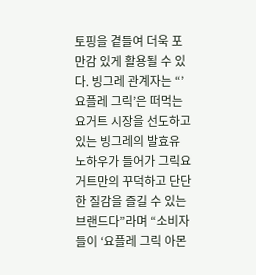토핑을 곁들여 더욱 포만감 있게 활용될 수 있다. 빙그레 관계자는 “’요플레 그릭’은 떠먹는 요거트 시장을 선도하고 있는 빙그레의 발효유 노하우가 들어가 그릭요거트만의 꾸덕하고 단단한 질감을 즐길 수 있는 브랜드다”라며 “소비자들이 ‘요플레 그릭 아몬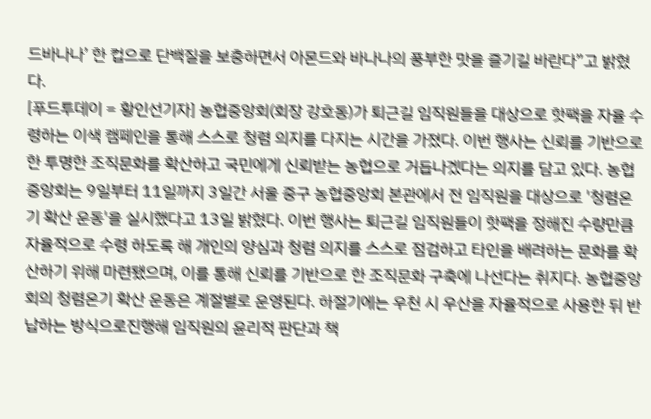드바나나’ 한 컵으로 단백질을 보충하면서 아몬드와 바나나의 풍부한 맛을 즐기길 바란다”고 밝혔다.
[푸드투데이 = 황인선기자] 농협중앙회(회장 강호동)가 퇴근길 임직원들을 대상으로 핫팩을 자율 수령하는 이색 캠페인을 통해 스스로 청렴 의지를 다지는 시간을 가졌다. 이번 행사는 신뢰를 기반으로 한 투명한 조직문화를 확산하고 국민에게 신뢰받는 농협으로 거듭나겠다는 의지를 담고 있다. 농협중앙회는 9일부터 11일까지 3일간 서울 중구 농협중앙회 본관에서 전 임직원을 대상으로 '청렴온기 확산 운동'을 실시했다고 13일 밝혔다. 이번 행사는 퇴근길 임직원들이 핫팩을 정해진 수량만큼 자율적으로 수령 하도록 해 개인의 양심과 청렴 의지를 스스로 점검하고 타인을 배려하는 문화를 확산하기 위해 마련됐으며, 이를 통해 신뢰를 기반으로 한 조직문화 구축에 나선다는 취지다. 농협중앙회의 청렴온기 확산 운동은 계절별로 운영된다. 하절기에는 우천 시 우산을 자율적으로 사용한 뒤 반납하는 방식으로진행해 임직원의 윤리적 판단과 책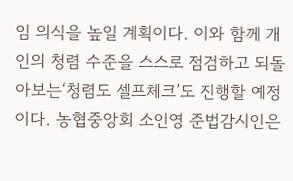임 의식을 높일 계획이다. 이와 함께 개인의 청렴 수준을 스스로 점검하고 되돌아보는‘청렴도 셀프체크’도 진행할 예정이다. 농협중앙회 소인영 준법감시인은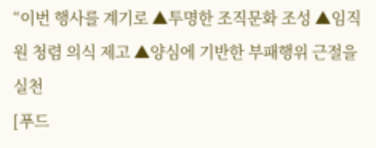“이번 행사를 계기로 ▲투명한 조직문화 조성 ▲임직원 청렴 의식 제고 ▲양심에 기반한 부패행위 근절을 실천
[푸드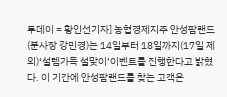투데이 = 황인선기자] 농협경제지주 안성팜랜드(분사장 강민경)는 14일부터 18일까지(17일 제외)‘설렘가득 설맞이’이벤트를 진행한다고 밝혔다. 이 기간에 안성팜랜드를 찾는 고객은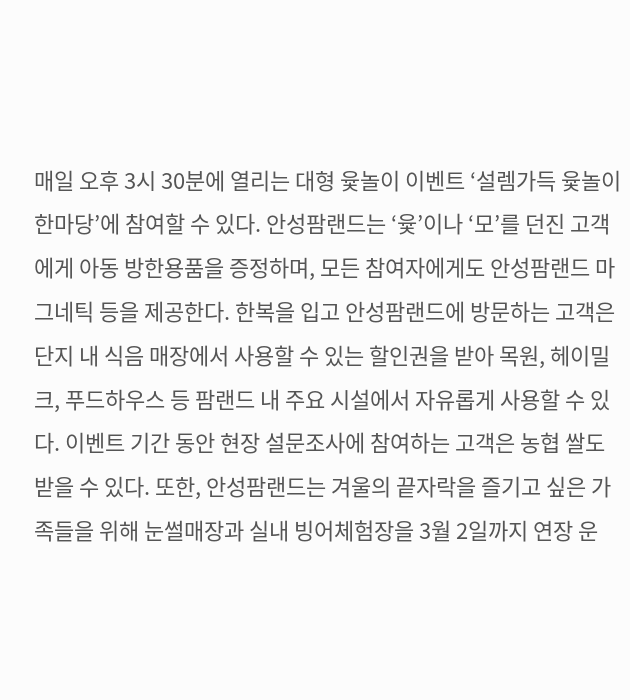매일 오후 3시 30분에 열리는 대형 윷놀이 이벤트 ‘설렘가득 윷놀이 한마당’에 참여할 수 있다. 안성팜랜드는 ‘윷’이나 ‘모’를 던진 고객에게 아동 방한용품을 증정하며, 모든 참여자에게도 안성팜랜드 마그네틱 등을 제공한다. 한복을 입고 안성팜랜드에 방문하는 고객은 단지 내 식음 매장에서 사용할 수 있는 할인권을 받아 목원, 헤이밀크, 푸드하우스 등 팜랜드 내 주요 시설에서 자유롭게 사용할 수 있다. 이벤트 기간 동안 현장 설문조사에 참여하는 고객은 농협 쌀도 받을 수 있다. 또한, 안성팜랜드는 겨울의 끝자락을 즐기고 싶은 가족들을 위해 눈썰매장과 실내 빙어체험장을 3월 2일까지 연장 운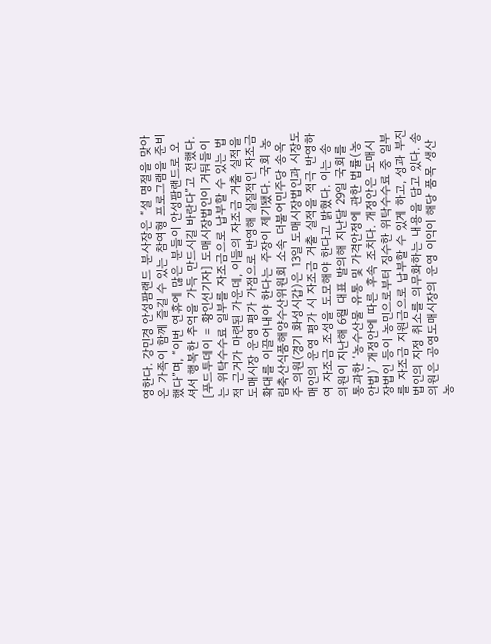영한다. 강민경 안성팜랜드 분사장은 “설 명절을 맞아 온 가족이 함께 즐길 수 있는 참여형 프로그램을 준비했다”며, “이번 연휴에 많은 분들이 안성팜랜드로 오셔서 행복한 추억을 가득 만드시길 바란다”고 전했다.
[푸드투데이 = 황인선기자] 도매시장법인이 거둬들이는 위탁수수료 일부를 자조금으로 납부할 수 있는 법적 근거가 마련된 가운데, 이들의 자조금 거출 실적을 도매시장 운영 평가 가점으로 반영해 실질적인 자조금 확대를 이끌어내야 한다는 주장이 제기됐다. 국회 농림축산식품해양수산위원회 소속 더불어민주당 송옥주 의원(경기 화성시갑)은 13일 도매시장법인과 시장도매인의 운영 평가 시 자조금 거출 실적을 적극 반영하여 자조금 조성을 도모해야 한다고 밝혔다. 이는 송 의원이 지난해 6월 대표 발의해 지난달 29일 국회를 통과한 ‘농수산물 유통 및 가격안정에 관한 법률(농안법)’ 개정안에 따른 후속 조치다. 개정안은 도매시장법인 등이 농민으로부터 징수한 위탁수수료 중 일부를 자조금 지원금으로 납부할 수 있게 하고, 성과 부진 법인의 지정 취소를 의무화하는 내용을 담고 있다. 송 의원은 공영도매시장의 운영 이익이 해당 품목 생산 농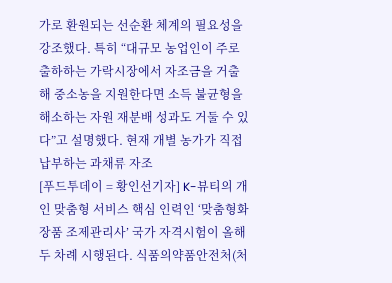가로 환원되는 선순환 체계의 필요성을 강조했다. 특히 “대규모 농업인이 주로 출하하는 가락시장에서 자조금을 거출해 중소농을 지원한다면 소득 불균형을 해소하는 자원 재분배 성과도 거둘 수 있다”고 설명했다. 현재 개별 농가가 직접 납부하는 과채류 자조
[푸드투데이 = 황인선기자] K-뷰티의 개인 맞춤형 서비스 핵심 인력인 ‘맞춤형화장품 조제관리사’ 국가 자격시험이 올해 두 차례 시행된다. 식품의약품안전처(처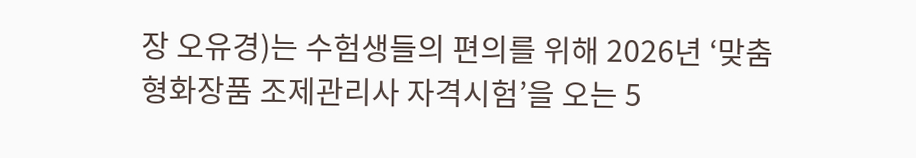장 오유경)는 수험생들의 편의를 위해 2026년 ‘맞춤형화장품 조제관리사 자격시험’을 오는 5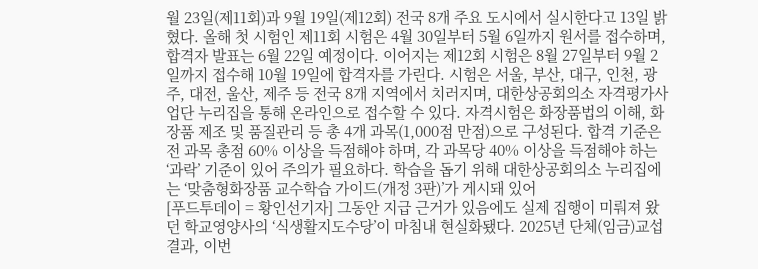월 23일(제11회)과 9월 19일(제12회) 전국 8개 주요 도시에서 실시한다고 13일 밝혔다. 올해 첫 시험인 제11회 시험은 4월 30일부터 5월 6일까지 원서를 접수하며, 합격자 발표는 6월 22일 예정이다. 이어지는 제12회 시험은 8월 27일부터 9월 2일까지 접수해 10월 19일에 합격자를 가린다. 시험은 서울, 부산, 대구, 인천, 광주, 대전, 울산, 제주 등 전국 8개 지역에서 치러지며, 대한상공회의소 자격평가사업단 누리집을 통해 온라인으로 접수할 수 있다. 자격시험은 화장품법의 이해, 화장품 제조 및 품질관리 등 총 4개 과목(1,000점 만점)으로 구성된다. 합격 기준은 전 과목 총점 60% 이상을 득점해야 하며, 각 과목당 40% 이상을 득점해야 하는 ‘과락’ 기준이 있어 주의가 필요하다. 학습을 돕기 위해 대한상공회의소 누리집에는 ‘맞춤형화장품 교수학습 가이드(개정 3판)’가 게시돼 있어
[푸드투데이 = 황인선기자] 그동안 지급 근거가 있음에도 실제 집행이 미뤄져 왔던 학교영양사의 ‘식생활지도수당’이 마침내 현실화됐다. 2025년 단체(임금)교섭 결과, 이번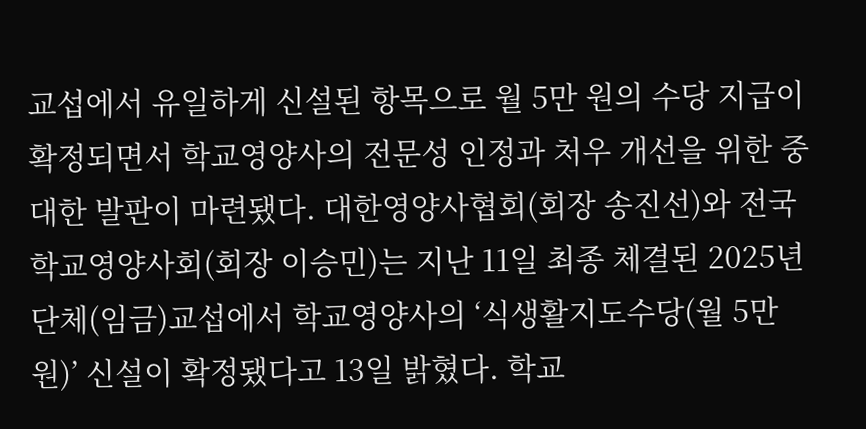교섭에서 유일하게 신설된 항목으로 월 5만 원의 수당 지급이 확정되면서 학교영양사의 전문성 인정과 처우 개선을 위한 중대한 발판이 마련됐다. 대한영양사협회(회장 송진선)와 전국학교영양사회(회장 이승민)는 지난 11일 최종 체결된 2025년 단체(임금)교섭에서 학교영양사의 ‘식생활지도수당(월 5만 원)’ 신설이 확정됐다고 13일 밝혔다. 학교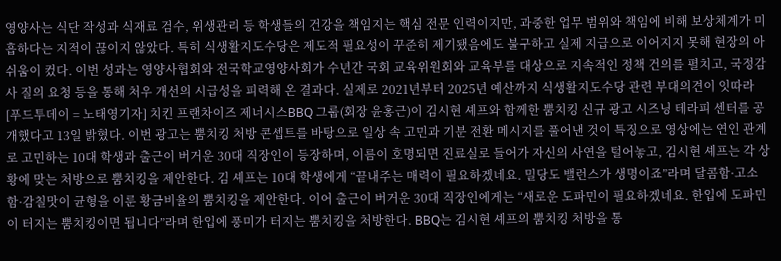영양사는 식단 작성과 식재료 검수, 위생관리 등 학생들의 건강을 책임지는 핵심 전문 인력이지만, 과중한 업무 범위와 책임에 비해 보상체계가 미흡하다는 지적이 끊이지 않았다. 특히 식생활지도수당은 제도적 필요성이 꾸준히 제기됐음에도 불구하고 실제 지급으로 이어지지 못해 현장의 아쉬움이 컸다. 이번 성과는 영양사협회와 전국학교영양사회가 수년간 국회 교육위원회와 교육부를 대상으로 지속적인 정책 건의를 펼치고, 국정감사 질의 요청 등을 통해 처우 개선의 시급성을 피력해 온 결과다. 실제로 2021년부터 2025년 예산까지 식생활지도수당 관련 부대의견이 잇따라
[푸드투데이 = 노태영기자] 치킨 프랜차이즈 제너시스BBQ 그룹(회장 윤홍근)이 김시현 셰프와 함께한 뿜치킹 신규 광고 시즈닝 테라피 센터를 공개했다고 13일 밝혔다. 이번 광고는 뿜치킹 처방 콘셉트를 바탕으로 일상 속 고민과 기분 전환 메시지를 풀어낸 것이 특징으로 영상에는 연인 관계로 고민하는 10대 학생과 출근이 버거운 30대 직장인이 등장하며, 이름이 호명되면 진료실로 들어가 자신의 사연을 털어놓고, 김시현 셰프는 각 상황에 맞는 처방으로 뿜치킹을 제안한다. 김 셰프는 10대 학생에게 “끝내주는 매력이 필요하겠네요. 밀당도 밸런스가 생명이죠”라며 달콤함·고소함·감칠맛이 균형을 이룬 황금비율의 뿜치킹을 제안한다. 이어 출근이 버거운 30대 직장인에게는 “새로운 도파민이 필요하겠네요. 한입에 도파민이 터지는 뿜치킹이면 됩니다”라며 한입에 풍미가 터지는 뿜치킹을 처방한다. BBQ는 김시현 셰프의 뿜치킹 처방을 통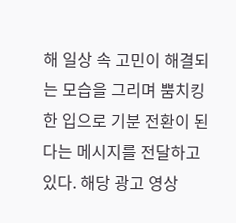해 일상 속 고민이 해결되는 모습을 그리며 뿜치킹 한 입으로 기분 전환이 된다는 메시지를 전달하고 있다. 해당 광고 영상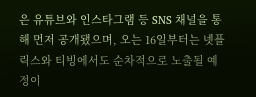은 유튜브와 인스타그램 등 SNS 채널을 통해 먼저 공개됐으며, 오는 16일부터는 넷플릭스와 티빙에서도 순차적으로 노출될 예정이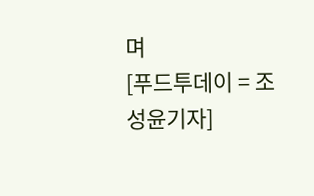며
[푸드투데이 = 조성윤기자]